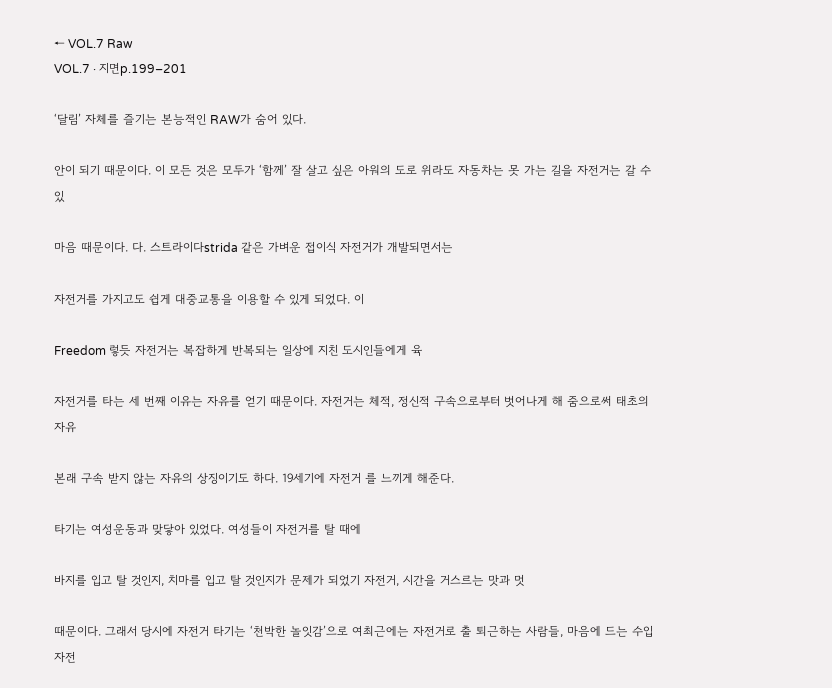← VOL.7 Raw
VOL.7 · 지면p.199–201

‘달림’ 자체를 즐기는 본능적인 RAW가 숨어 있다.

안이 되기 때문이다. 이 모든 것은 모두가 ‘함께’ 잘 살고 싶은 아워의 도로 위라도 자동차는 못 가는 길을 자전거는 갈 수 있

마음 때문이다. 다. 스트라이다strida 같은 가벼운 접이식 자전거가 개발되면서는

자전거를 가지고도 쉽게 대중교통을 이용할 수 있게 되었다. 이

Freedom 렇듯 자전거는 복잡하게 반복되는 일상에 지친 도시인들에게 육

자전거를 타는 세 번째 이유는 자유를 얻기 때문이다. 자전거는 체적, 정신적 구속으로부터 벗어나게 해 줌으로써 태초의 자유

본래 구속 받지 않는 자유의 상징이기도 하다. 19세기에 자전거 를 느끼게 해준다.

타기는 여성운동과 맞닿아 있었다. 여성들이 자전거를 탈 때에

바지를 입고 탈 것인지, 치마를 입고 탈 것인지가 문제가 되었기 자전거, 시간을 거스르는 맛과 멋

때문이다. 그래서 당시에 자전거 타기는 ‘천박한 놀잇감’으로 여최근에는 자전거로 출 퇴근하는 사람들, 마음에 드는 수입 자전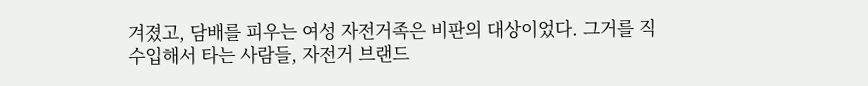겨졌고, 담배를 피우는 여성 자전거족은 비판의 대상이었다. 그거를 직수입해서 타는 사람들, 자전거 브랜드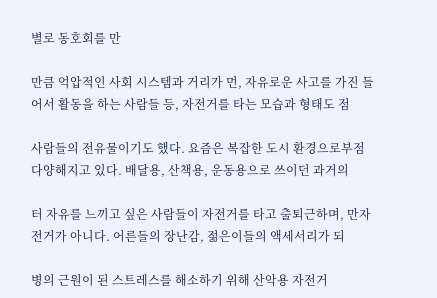별로 동호회를 만

만큼 억압적인 사회 시스템과 거리가 먼, 자유로운 사고를 가진 들어서 활동을 하는 사람들 등, 자전거를 타는 모습과 형태도 점

사람들의 전유물이기도 했다. 요즘은 복잡한 도시 환경으로부점 다양해지고 있다. 배달용, 산책용, 운동용으로 쓰이던 과거의

터 자유를 느끼고 싶은 사람들이 자전거를 타고 출퇴근하며, 만자전거가 아니다. 어른들의 장난감, 젊은이들의 액세서리가 되

병의 근원이 된 스트레스를 해소하기 위해 산악용 자전거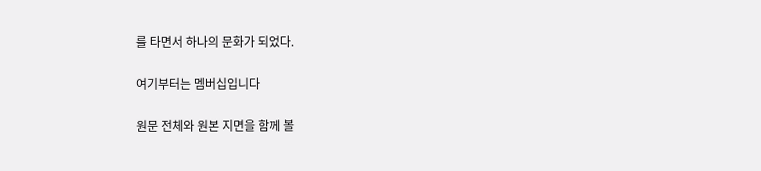를 타면서 하나의 문화가 되었다.

여기부터는 멤버십입니다

원문 전체와 원본 지면을 함께 볼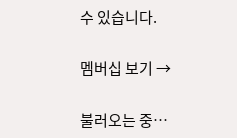수 있습니다.

멤버십 보기 →

불러오는 중…